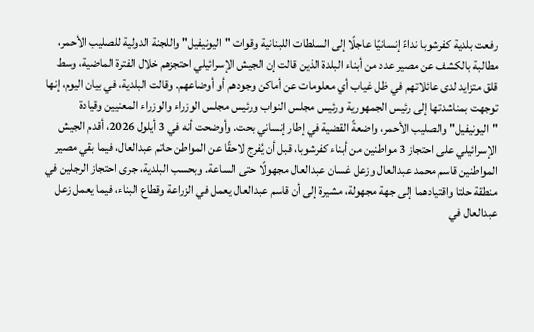رفعت بلدية كفرشوبا نداءً إنسانيًا عاجلًا إلى السلطات اللبنانية وقوات "اليونيفيل" واللجنة الدولية للصليب الأحمر، مطالبة بالكشف عن مصير عدد من أبناء البلدة الذين قالت إن الجيش الإسرائيلي احتجزهم خلال الفترة الماضية، وسط قلق متزايد لدى عائلاتهم في ظل غياب أي معلومات عن أماكن وجودهم أو أوضاعهم. وقالت البلدية، في بيان اليوم، إنها توجهت بمناشدتها إلى رئيس الجمهورية ورئيس مجلس النواب ورئيس مجلس الوزراء والوزراء المعنيين وقيادة "اليونيفيل" والصليب الأحمر، واضعةً القضية في إطار إنساني بحت. وأوضحت أنه في 3 أيلول 2026، أقدم الجيش الإسرائيلي على احتجاز 3 مواطنين من أبناء كفرشوبا، قبل أن يُفرج لاحقًا عن المواطن حاتم عبدالعال، فيما بقي مصير المواطنين قاسم محمد عبدالعال وزعل غسان عبدالعال مجهولًا حتى الساعة. وبحسب البلدية، جرى احتجاز الرجلين في منطقة حلتا واقتيادهما إلى جهة مجهولة، مشيرة إلى أن قاسم عبدالعال يعمل في الزراعة وقطاع البناء، فيما يعمل زعل عبدالعال في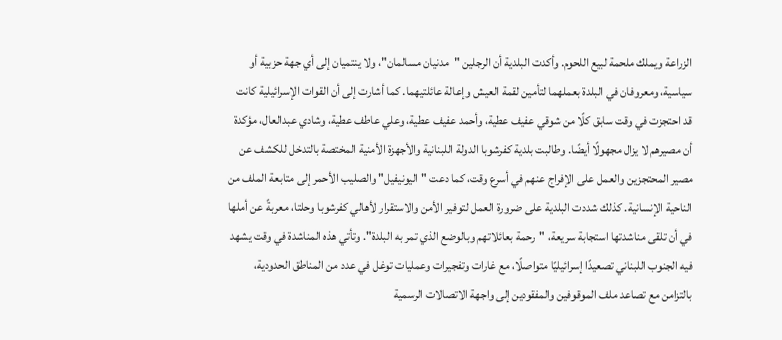الزراعة ويملك ملحمة لبيع اللحوم. وأكدت البلدية أن الرجلين "مدنيان مسالمان"، ولا ينتميان إلى أي جهة حزبية أو سياسية، ومعروفان في البلدة بعملهما لتأمين لقمة العيش وإعالة عائلتيهما. كما أشارت إلى أن القوات الإسرائيلية كانت قد احتجزت في وقت سابق كلًا من شوقي عفيف عطية، وأحمد عفيف عطية، وعلي عاطف عطية، وشادي عبدالعال، مؤكدة أن مصيرهم لا يزال مجهولًا أيضًا. وطالبت بلدية كفرشوبا الدولة اللبنانية والأجهزة الأمنية المختصة بالتدخل للكشف عن مصير المحتجزين والعمل على الإفراج عنهم في أسرع وقت، كما دعت "اليونيفيل" والصليب الأحمر إلى متابعة الملف من الناحية الإنسانية. كذلك شددت البلدية على ضرورة العمل لتوفير الأمن والاستقرار لأهالي كفرشوبا وحلتا، معربةً عن أملها في أن تلقى مناشدتها استجابة سريعة، "رحمة بعائلاتهم وبالوضع الذي تمر به البلدة". وتأتي هذه المناشدة في وقت يشهد فيه الجنوب اللبناني تصعيدًا إسرائيليًا متواصلًا، مع غارات وتفجيرات وعمليات توغل في عدد من المناطق الحدودية، بالتزامن مع تصاعد ملف الموقوفين والمفقودين إلى واجهة الاتصالات الرسمية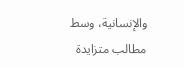والإنسانية، وسط مطالب متزايدة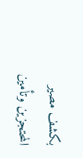بكشف مصير المحتجزين وتأمين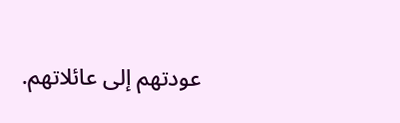عودتهم إلى عائلاتهم.